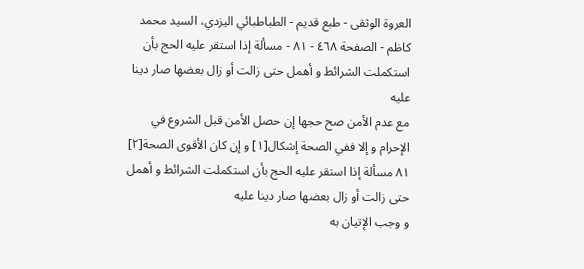العروة الوثقى - طبع قديم - الطباطبائي اليزدي، السيد محمد كاظم - الصفحة ٤٦٨ - ٨١ - مسألة إذا استقر عليه الحج بأن استكملت الشرائط و أهمل حتى زالت أو زال بعضها صار دينا عليه
مع عدم الأمن صح حجها إن حصل الأمن قبل الشروع في الإحرام و إلا ففي الصحة إشكال[١] و إن كان الأقوى الصحة[٢]
٨١ مسألة إذا استقر عليه الحج بأن استكملت الشرائط و أهمل حتى زالت أو زال بعضها صار دينا عليه
و وجب الإتيان به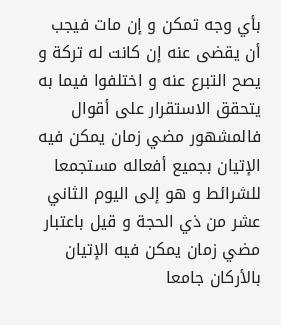بأي وجه تمكن و إن مات فيجب أن يقضى عنه إن كانت له تركة و يصح التبرع عنه و اختلفوا فيما به يتحقق الاستقرار على أقوال فالمشهور مضي زمان يمكن فيه الإتيان بجميع أفعاله مستجمعا للشرائط و هو إلى اليوم الثاني عشر من ذي الحجة و قيل باعتبار مضي زمان يمكن فيه الإتيان بالأركان جامعا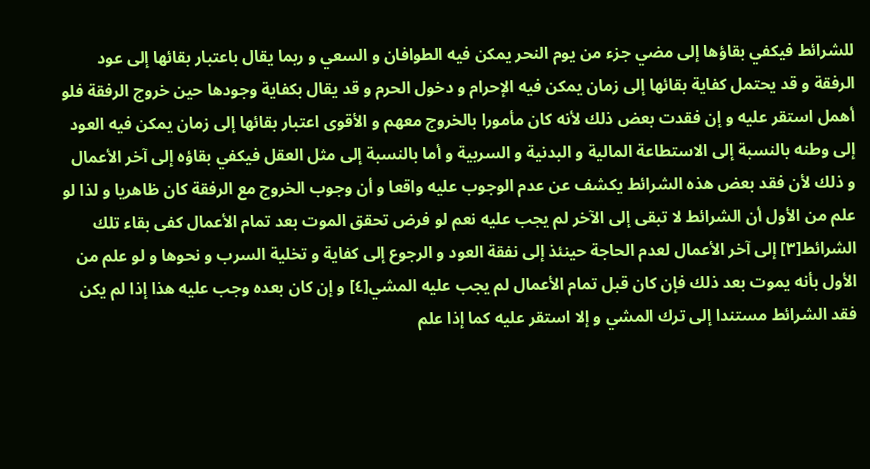للشرائط فيكفي بقاؤها إلى مضي جزء من يوم النحر يمكن فيه الطوافان و السعي و ربما يقال باعتبار بقائها إلى عود الرفقة و قد يحتمل كفاية بقائها إلى زمان يمكن فيه الإحرام و دخول الحرم و قد يقال بكفاية وجودها حين خروج الرفقة فلو أهمل استقر عليه و إن فقدت بعض ذلك لأنه كان مأمورا بالخروج معهم و الأقوى اعتبار بقائها إلى زمان يمكن فيه العود إلى وطنه بالنسبة إلى الاستطاعة المالية و البدنية و السربية و أما بالنسبة إلى مثل العقل فيكفي بقاؤه إلى آخر الأعمال و ذلك لأن فقد بعض هذه الشرائط يكشف عن عدم الوجوب عليه واقعا و أن وجوب الخروج مع الرفقة كان ظاهريا و لذا لو علم من الأول أن الشرائط لا تبقى إلى الآخر لم يجب عليه نعم لو فرض تحقق الموت بعد تمام الأعمال كفى بقاء تلك الشرائط[٣] إلى آخر الأعمال لعدم الحاجة حينئذ إلى نفقة العود و الرجوع إلى كفاية و تخلية السرب و نحوها و لو علم من الأول بأنه يموت بعد ذلك فإن كان قبل تمام الأعمال لم يجب عليه المشي[٤] و إن كان بعده وجب عليه هذا إذا لم يكن فقد الشرائط مستندا إلى ترك المشي و إلا استقر عليه كما إذا علم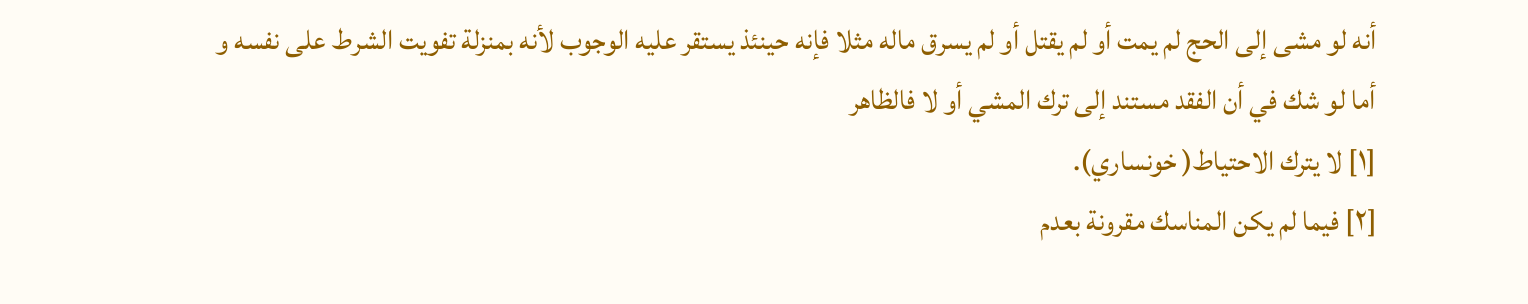أنه لو مشى إلى الحج لم يمت أو لم يقتل أو لم يسرق ماله مثلا فإنه حينئذ يستقر عليه الوجوب لأنه بمنزلة تفويت الشرط على نفسه و أما لو شك في أن الفقد مستند إلى ترك المشي أو لا فالظاهر
[١] لا يترك الاحتياط( خونساري).
[٢] فيما لم يكن المناسك مقرونة بعدم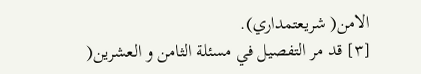الامن( شريعتمداري).
[٣] قد مر التفصيل في مسئلة الثامن و العشرين(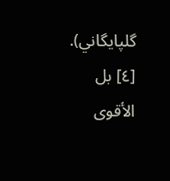گلپايگاني).
[٤] بل الأقوى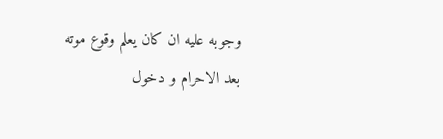وجوبه عليه ان كان يعلم وقوع موته بعد الاحرام و دخول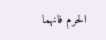الحرم فانهما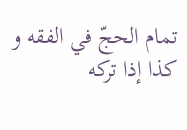تمام الحجّ في الفقه و كذا إذا تركه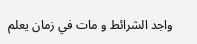واجد الشرائط و مات في زمان يعلم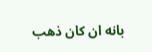بانه ان كان ذهب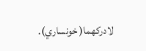لادركهما( خونساري).